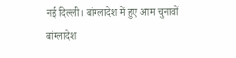नई दिल्ली। बांग्लादेश में हुए आम चुनावों बांग्लादेश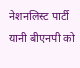नेशनलिस्ट पार्टी यानी बीएनपी को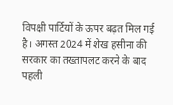विपक्षी पार्टियों के ऊपर बढ़त मिल गई है। अगस्त 2024 में शेख हसीना की सरकार का तख्तापलट करने के बाद पहली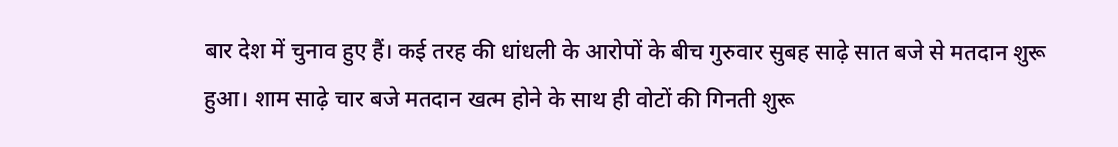बार देश में चुनाव हुए हैं। कई तरह की धांधली के आरोपों के बीच गुरुवार सुबह साढ़े सात बजे से मतदान शुरू हुआ। शाम साढ़े चार बजे मतदान खत्म होने के साथ ही वोटों की गिनती शुरू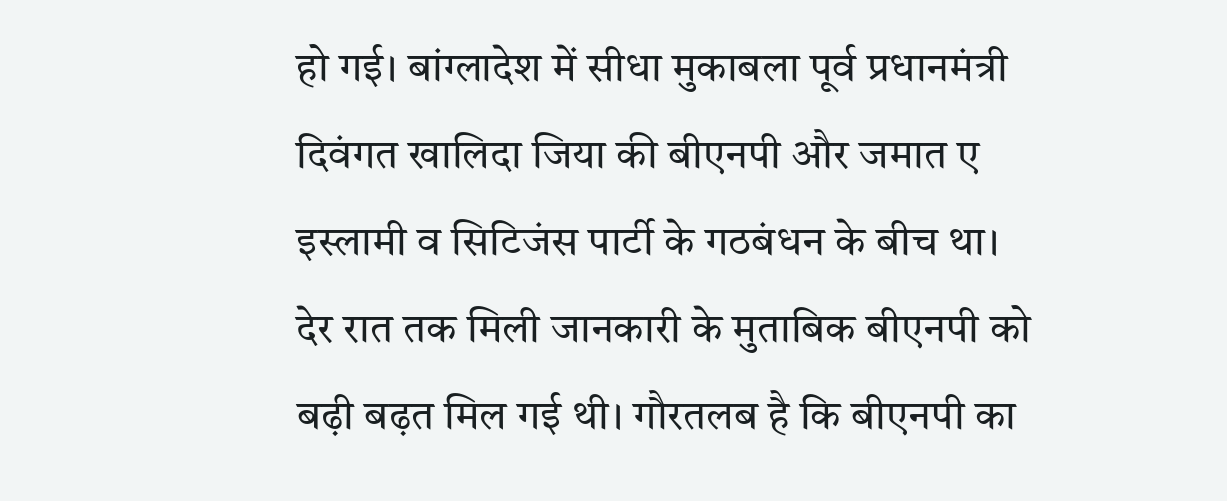हो गई। बांग्लादेश में सीधा मुकाबला पूर्व प्रधानमंत्री दिवंगत खालिदा जिया की बीएनपी और जमात ए इस्लामी व सिटिजंस पार्टी के गठबंधन के बीच था।
देर रात तक मिली जानकारी के मुताबिक बीएनपी को बढ़ी बढ़त मिल गई थी। गौरतलब है कि बीएनपी का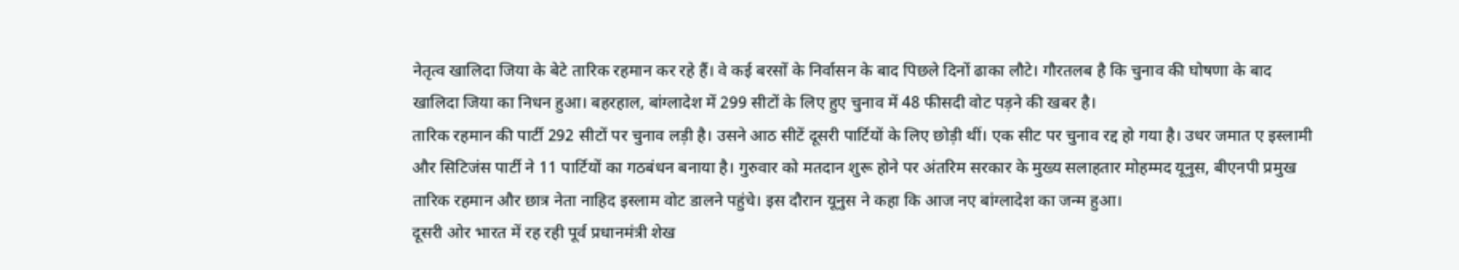नेतृत्व खालिदा जिया के बेटे तारिक रहमान कर रहे हैं। वे कई बरसों के निर्वासन के बाद पिछले दिनों ढाका लौटे। गौरतलब है कि चुनाव की घोषणा के बाद खालिदा जिया का निधन हुआ। बहरहाल, बांग्लादेश में 299 सीटों के लिए हुए चुनाव में 48 फीसदी वोट पड़ने की खबर है।
तारिक रहमान की पार्टी 292 सीटों पर चुनाव लड़ी है। उसने आठ सीटें दूसरी पार्टियों के लिए छोड़ी थीं। एक सीट पर चुनाव रद्द हो गया है। उधर जमात ए इस्लामी और सिटिजंस पार्टी ने 11 पार्टियों का गठबंधन बनाया है। गुरुवार को मतदान शुरू होने पर अंतरिम सरकार के मुख्य सलाहतार मोहम्मद यूनुस, बीएनपी प्रमुख तारिक रहमान और छात्र नेता नाहिद इस्लाम वोट डालने पहुंचे। इस दौरान यूनुस ने कहा कि आज नए बांग्लादेश का जन्म हुआ।
दूसरी ओर भारत में रह रही पूर्व प्रधानमंत्री शेख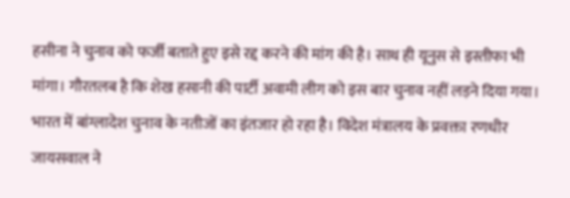हसीना ने चुनाव को फर्जी बताते हुए इसे रद्द करने की मांग की है। साथ ही यूनुस से इस्तीफा भी मांगा। गौरतलब है कि शेख हसानी की पार्टी अवामी लीग को इस बार चुनाव नहीं लड़ने दिया गया। भारत में बांग्लादेश चुनाव के नतीजों का इंतजार हो रहा है। विदेश मंत्रालय के प्रवक्ता रणधीर जायसवाल ने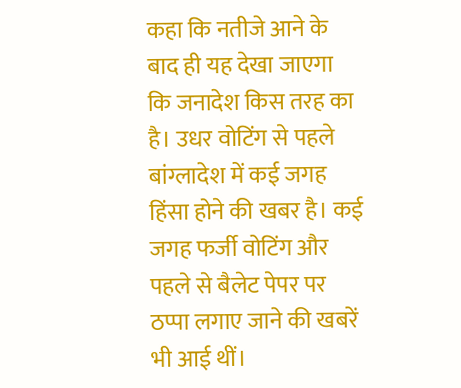कहा कि नतीजे आने के बाद ही यह देखा जाएगा कि जनादेश किस तरह का है। उधर वोटिंग से पहले बांग्लादेश में कई जगह हिंसा होने की खबर है। कई जगह फर्जी वोटिंग और पहले से बैलेट पेपर पर ठप्पा लगाए जाने की खबरें भी आई थीं।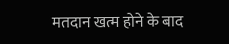मतदान खत्म होने के बाद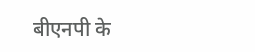बीएनपी के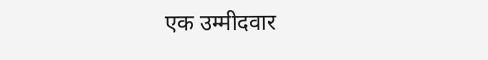एक उम्मीदवार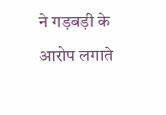ने गड़बड़ी के आरोप लगाते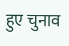हुए चुनाव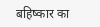बहिष्कार का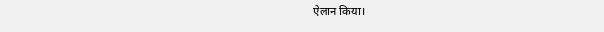ऐलान किया।